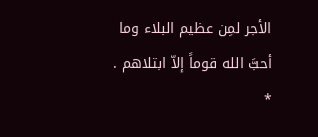الأجر لمِن عظيم البلاء وما أحبَّ الله قوماً إلاّ ابتلاهم .
*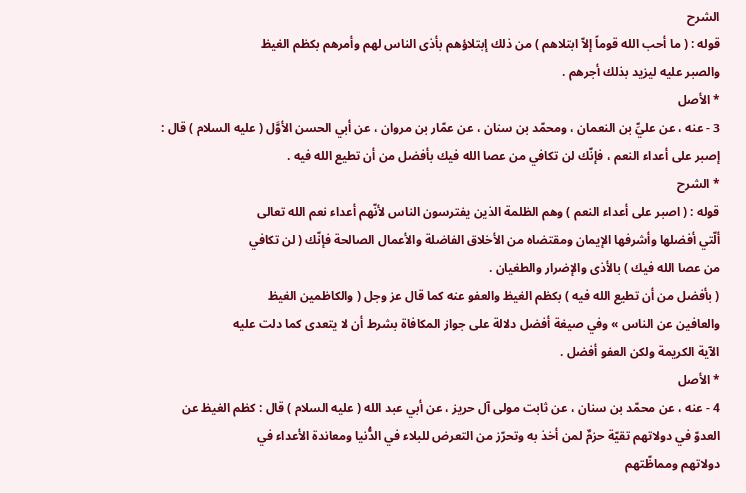الشرح
قوله : ( ما أحب الله قوماً إلاّ ابتلاهم ) من ذلك إبتلاؤهم بأذى الناس لهم وأمرهم بكظم الغيظ
والصبر عليه ليزيد بذلك أجرهم .
* الأصل
3 - عنه ، عن عليِّ بن النعمان ، ومحمّد بن سنان ، عن عمّار بن مروان ، عن أبي الحسن الأوَّل ( عليه السلام ) قال :
إصبر على أعداء النعم ، فإنّك لن تكافي من عصا الله فيك بأفضل من أن تطيع الله فيه .
* الشرح
قوله : ( اصبر على أعداء النعم ) وهم الظلمة الذين يفترسون الناس لأنّهم أعداء نعم الله تعالى
ألّتي أفضلها وأشرفها الإيمان ومقتضاه من الأخلاق الفاضلة والأعمال الصالحة فإنّك ( لن تكافي
من عصا الله فيك ) بالأذى والإضرار والطغيان .
( بأفضل من أن تطيع الله فيه ) بكظم الغيظ والعفو عنه كما قال عز وجل ( والكاظمين الغيظ
والعافين عن الناس » وفي صيغة أفضل دلالة على جواز المكافاة بشرط أن لا يتعدى كما دلت عليه
الآية الكريمة ولكن العفو أفضل .
* الأصل
4 - عنه ، عن محمّد بن سنان ، عن ثابت مولى آل حريز ، عن أبي عبد الله ( عليه السلام ) قال : كظم الغيظ عن
العدوّ في دولاتهم تقيّة حزمٌ لمن أخذ به وتحرّز من التعرض للبلاء في الدُّنيا ومعاندة الأعداء في
دولاتهم ومماظّتهم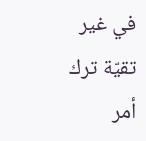في غير تقيّة ترك أمر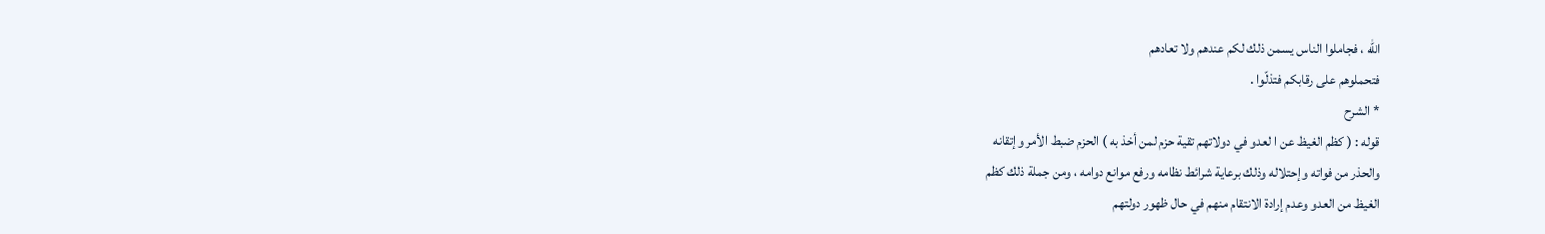الله ، فجاملوا الناس يسمن ذلك لكم عندهم ولا تعادهم
فتحملوهم على رقابكم فتذلّوا .
* الشرح
قوله : ( كظم الغيظ عن ا لعدو في دولاتهم تقية حزم لمن أخذ به ) الحزم ضبط الأمر وإتقانه
والحذر من فواته وإحتلاله وذلك برعاية شرائط نظامه ورفع موانع دوامه ، ومن جملة ذلك كظم
الغيظ من العدو وعدم إرادة الانتقام منهم في حال ظهور دولتهم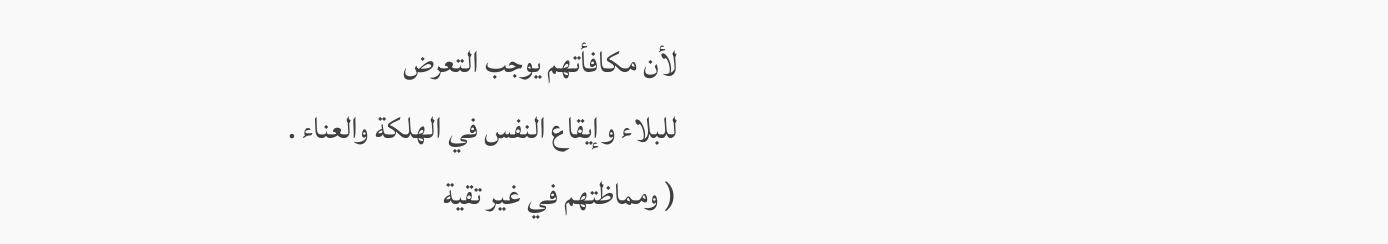لأن مكافأتهم يوجب التعرض
للبلاء وإيقاع النفس في الهلكة والعناء .
( ومماظتهم في غير تقية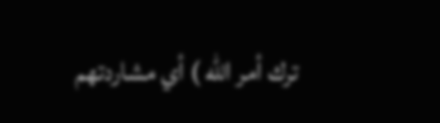ترك أمر الله ) أي مشاردتهم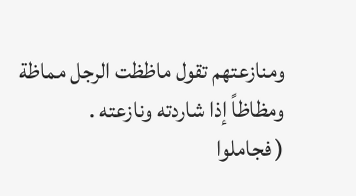ومنازعتهم تقول ماظظت الرجل مماظة
ومظاظاً إذا شاردته ونازعته .
( فجاملوا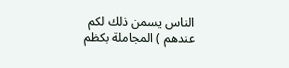الناس يسمن ذلك لكم عندهم ) المجاملة بكظم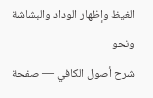الغيظ وإظهار الوداد والبشاشة ونحو
شرح أصول الكافي — صفحة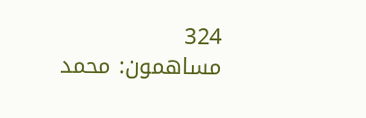324
مساهمون: محمد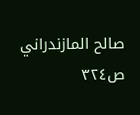صالح المازندراني
ص٣٢٤